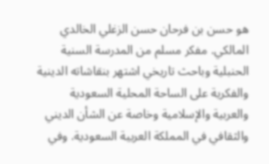هو حسن بن فرحان حسن الزغلي الخالدي المالكي. مفكر مسلم من المدرسة السنية الحنبلية وباحث تاريخي اشتهر بنقاشاته الدينية والفكرية على الساحة المحلية السعودية والعربية والإسلامية وخاصة عن الشأن الديني والثقافي في المملكة العربية السعودية. وفي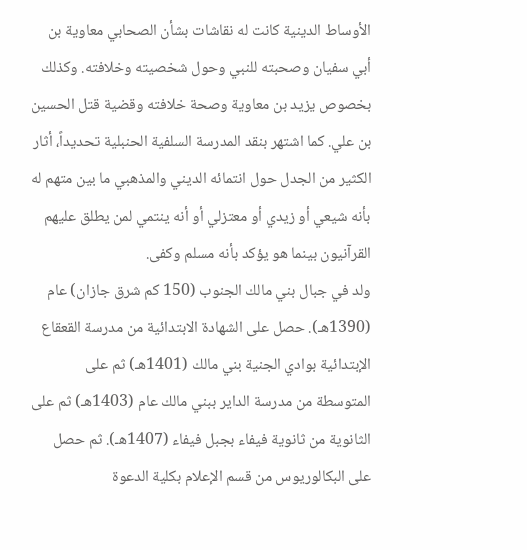الأوساط الدينية كانت له نقاشات بشأن الصحابي معاوية بن أبي سفيان وصحبته للنبي وحول شخصيته وخلافته. وكذلك بخصوص يزيد بن معاوية وصحة خلافته وقضية قتل الحسين بن علي. كما اشتهر بنقد المدرسة السلفية الحنبلية تحديداً، أثار الكثير من الجدل حول انتمائه الديني والمذهبي ما بين متهم له بأنه شيعي أو زيدي أو معتزلي أو أنه ينتمي لمن يطلق عليهم القرآنيون بينما هو يؤكد بأنه مسلم وكفى.
ولد في جبال بني مالك الجنوب (150 كم شرق جازان) عام (1390هـ). حصل على الشهادة الابتدائية من مدرسة القعقاع الإبتدائية بوادي الجنية بني مالك (1401هـ) ثم على المتوسطة من مدرسة الداير ببني مالك عام (1403هـ) ثم على الثانوية من ثانوية فيفاء بجبل فيفاء (1407هـ). ثم حصل على البكالوريوس من قسم الإعلام بكلية الدعوة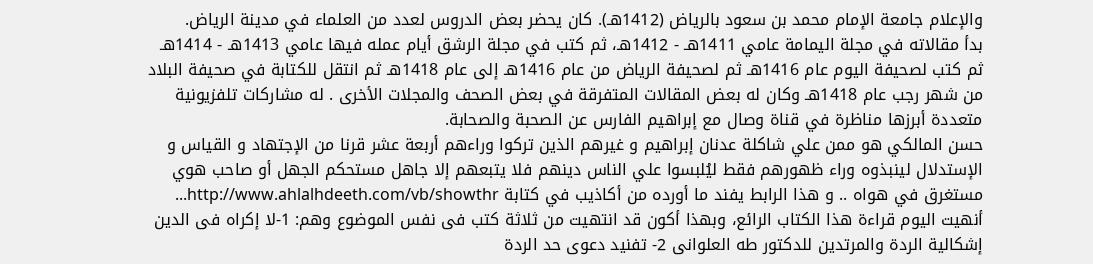والإعلام جامعة الإمام محمد بن سعود بالرياض (1412هـ). كان يحضر بعض الدروس لعدد من العلماء في مدينة الرياض.
بدأ مقالاته في مجلة اليمامة عامي 1411هـ - 1412هـ، ثم كتب في مجلة الرشق أيام عمله فيها عامي 1413هـ - 1414هـ ثم كتب لصحيفة اليوم عام 1416هـ ثم لصحيفة الرياض من عام 1416هـ إلى عام 1418هـ ثم انتقل للكتابة في صحيفة البلاد من شهر رجب عام 1418هـ وكان له بعض المقالات المتفرقة في بعض الصحف والمجلات الأخرى . له مشاركات تلفزيونية متعددة أبرزها مناظرة في قناة وصال مع إبراهيم الفارس عن الصحبة والصحابة.
حسن المالكي هو ممن علي شاكلة عدنان إبراهيم و غيرهم الذين تركوا وراءهم أربعة عشر قرنا من الإجتهاد و القياس و الإستدلال لينبذوه وراء ظهورهم فقط ليُلبسوا علي الناس دينهم فلا يتبعهم إلا جاهل مستحكم الجهل أو صاحب هوي مستغرق في هواه .. و هذا الرابط يفند ما أورده من أكاذيب في كتابة http://www.ahlalhdeeth.com/vb/showthr...
أنهيت اليوم قراءة هذا الكتاب الرائع، وبهذا أكون قد انتهيت من ثلاثة كتب فى نفس الموضوع وهم: 1-لا إكراه فى الدين إشكالية الردة والمرتدين للدكتور طه العلوانى 2- تفنيد دعوى حد الردة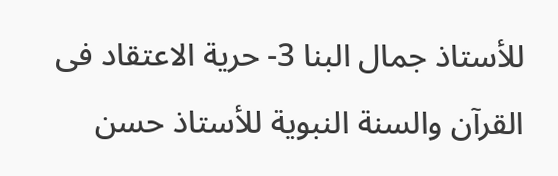للأستاذ جمال البنا 3- حرية الاعتقاد فى القرآن والسنة النبوية للأستاذ حسن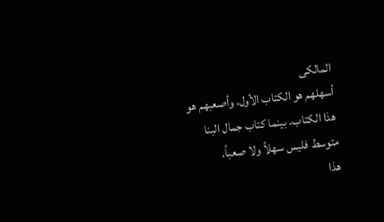المالكى
أسهلهم هو الكتاب الأول، وأصعبهم هو هذا الكتاب. بينما كتاب جمال البنا متوسط فليس سهلاً ولا صعباً.
هذا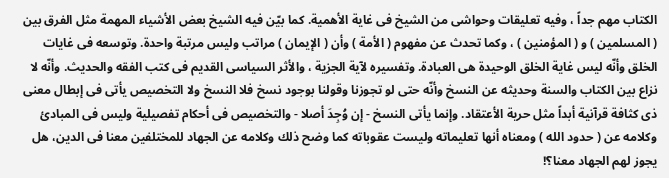الكتاب مهم جداً ، وفيه تعليقات وحواشى من الشيخ فى غاية الأهمية. كما بيّن فيه الشيخ بعض الأشياء المهمة مثل الفرق بين ( المسلمين ) و ( المؤمنين ) ، وكما تحدث عن مفهوم ( الأمة ) وأن ( الإيمان ) مراتب وليس مرتبة واحدة. وتوسعه فى غايات الخلق وأنّه ليس غاية الخلق الوحيدة هى العبادة. وتفسيره لآية الجزية ، والأثر السياسى القديم فى كتب الفقه والحديث. وأنّه لا نزاع بين الكتاب والسنة وحديثه عن النسخ وأنّه حتى لو تجوزنا وقولنا بوجود نسخ فلا النسخ ولا التخصيص يأتى فى إبطال معنى ذى كثافة قرآنية أبداً مثل حرية الأعتقاد. وإنما يأتى النسخ - إن وُجِدَ أصلا - والتخصيص فى أحكام تفصيلية وليس فى المبادئ وكلامه عن ( حدود الله ) ومعناه أنها تعليماته وليست عقوباته كما وضح ذلك وكلامه عن الجهاد للمختلفين معنا فى الدين، هل يجوز لهم الجهاد معنا؟!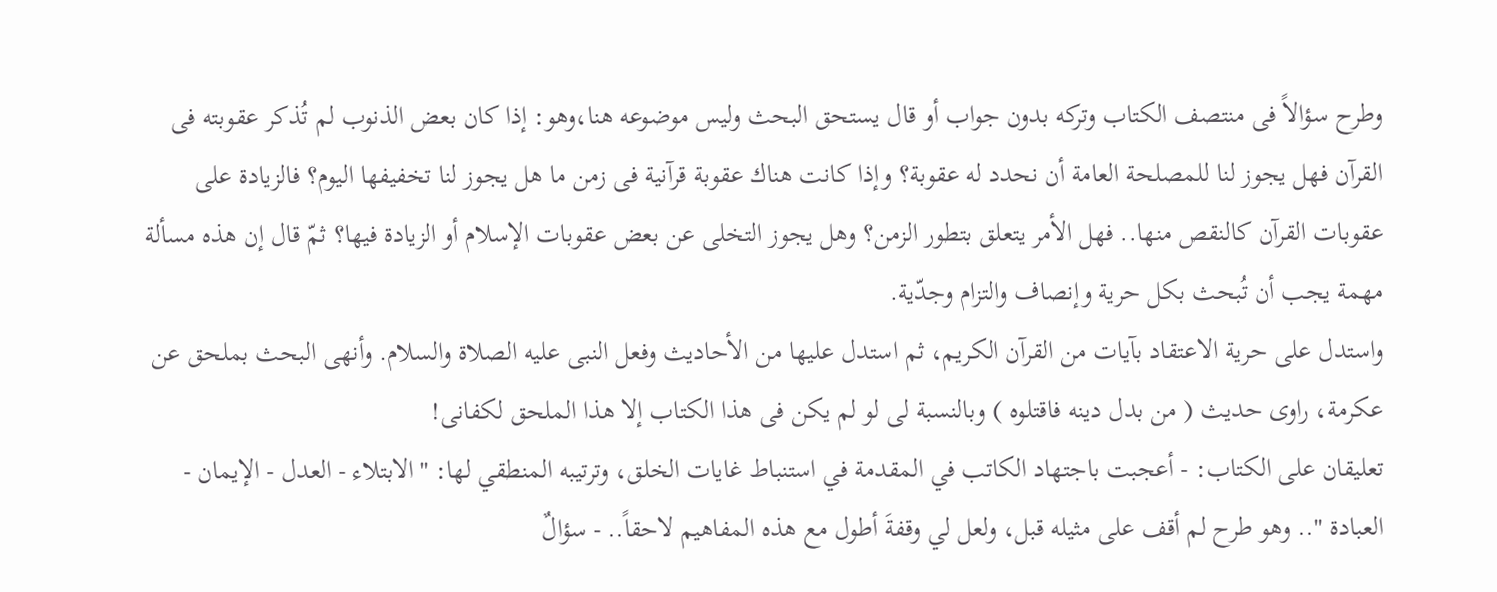وطرح سؤالاً فى منتصف الكتاب وتركه بدون جواب أو قال يستحق البحث وليس موضوعه هنا،وهو: إذا كان بعض الذنوب لم تُذكر عقوبته فى القرآن فهل يجوز لنا للمصلحة العامة أن نحدد له عقوبة؟ وإذا كانت هناك عقوبة قرآنية فى زمن ما هل يجوز لنا تخفيفها اليوم؟ فالزيادة على عقوبات القرآن كالنقص منها.. فهل الأمر يتعلق بتطور الزمن؟ وهل يجوز التخلى عن بعض عقوبات الإسلام أو الزيادة فيها؟ ثمّ قال إن هذه مسألة مهمة يجب أن تُبحث بكل حرية وإنصاف والتزام وجدّية.
واستدل على حرية الاعتقاد بآيات من القرآن الكريم، ثم استدل عليها من الأحاديث وفعل النبى عليه الصلاة والسلام. وأنهى البحث بملحق عن عكرمة، راوى حديث ( من بدل دينه فاقتلوه ) وبالنسبة لى لو لم يكن فى هذا الكتاب إلا هذا الملحق لكفانى!
تعليقان على الكتاب: - أعجبت باجتهاد الكاتب في المقدمة في استنباط غايات الخلق، وترتيبه المنطقي لها: "الابتلاء - العدل - الإيمان - العبادة ".. وهو طرح لم أقف على مثيله قبل، ولعل لي وقفةَ أطول مع هذه المفاهيم لاحقاً.. - سؤالٌ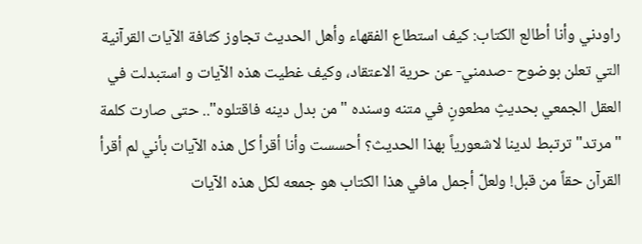راودني وأنا أطالع الكتاب: كيف استطاع الفقهاء وأهل الحديث تجاوز كثافة الآيات القرآنية التي تعلن بوضوح -صدمني- عن حرية الاعتقاد، وكيف غطيت هذه الآيات و استبدلت في العقل الجمعي بحديثٍ مطعونٍ في متنه وسنده "من بدل دينه فاقتلوه".. حتى صارت كلمة "مرتد" ترتبط لدينا لاشعورياً بهذا الحديث؟ أحسست وأنا أقرأ كل هذه الآيات بأني لم أقرأ القرآن حقاً من قبل! ولعلّ أجمل مافي هذا الكتاب هو جمعه لكل هذه الآيات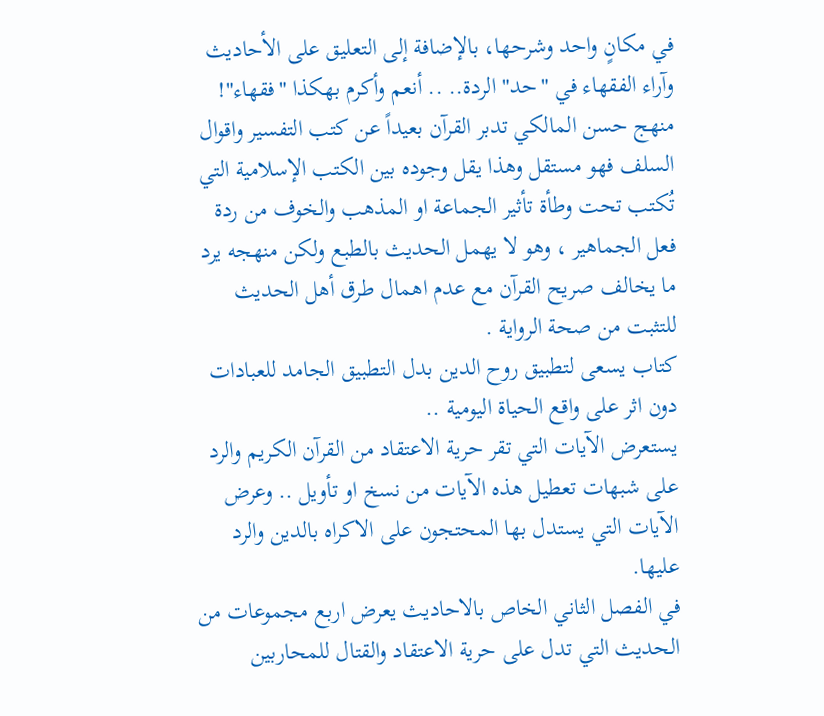في مكانٍ واحد وشرحها، بالإضافة إلى التعليق على الأحاديث وآراء الفقهاء في "حد" الردة.. .. أنعم وأكرم بهكذا "فقهاء"!
منهج حسن المالكي تدبر القرآن بعيداً عن كتب التفسير واقوال السلف فهو مستقل وهذا يقل وجوده بين الكتب الإسلامية التي تُكتب تحت وطأة تأثير الجماعة او المذهب والخوف من ردة فعل الجماهير ، وهو لا يهمل الحديث بالطبع ولكن منهجه يرد ما يخالف صريح القرآن مع عدم اهمال طرق أهل الحديث للتثبت من صحة الرواية .
كتاب يسعى لتطبيق روح الدين بدل التطبيق الجامد للعبادات دون اثر على واقع الحياة اليومية ..
يستعرض الآيات التي تقر حرية الاعتقاد من القرآن الكريم والرد على شبهات تعطيل هذه الآيات من نسخ او تأويل .. وعرض الآيات التي يستدل بها المحتجون على الاكراه بالدين والرد عليها.
في الفصل الثاني الخاص بالاحاديث يعرض اربع مجموعات من الحديث التي تدل على حرية الاعتقاد والقتال للمحاربين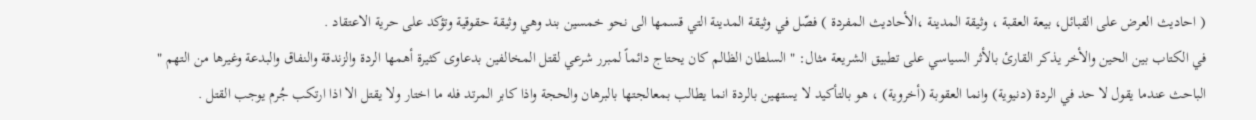( احاديث العرض على القبائل، بيعة العقبة ، وثيقة المدينة ،الأحاديث المفردة ) فصّل في وثيقة المدينة التي قسمها الى نحو خمسين بند وهي وثيقة حقوقية وتؤكد على حرية الاعتقاد .
في الكتاب بين الحين والأخر يذكر القارئ بالأثر السياسي على تطبيق الشريعة مثال: " السلطان الظالم كان يحتاج دائماً لمبرر شرعي لقتل المخالفين بدعاوى كثيرة أهمها الردة والزندقة والنفاق والبدعة وغيرها من التهم "
الباحث عندما يقول لا حد في الردة (دنيوية) وانما العقوبة (أخروية) ، هو بالتأكيد لا يستهين بالردة انما يطالب بمعالجتها بالبرهان والحجة واذا كابر المرتد فله ما اختار ولا يقتل الا اذا ارتكب جُرم يوجب القتل .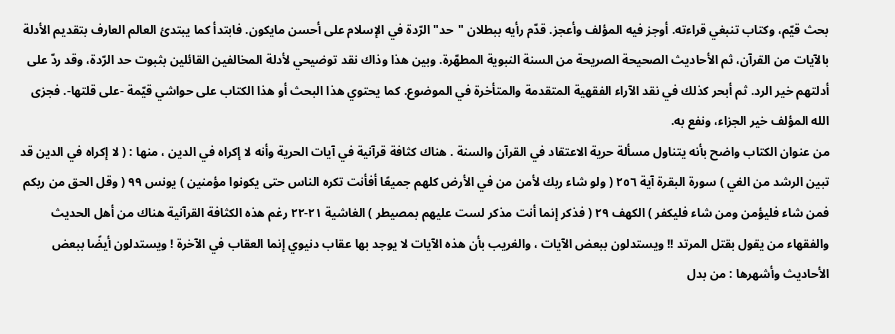بحث قيّم، وكتاب تنبغي قراءته. أوجز فيه المؤلف وأعجز. قدّم رأيه ببطلان "حد" الرّدة في الإسلام على أحسن مايكون. فابتدأ كما يبتدئ العالم العارف بتقديم الأدلة بالآيات من القرآن، ثم الأحاديث الصحيحة الصريحة من السنة النبوية المطهّرة. وبين هذا وذاك نقد توضيحي لأدلة المخالفين القائلين بثبوت حد الرّدة، وقد ردّ على أدلتهم خير الرد. ثم أبحر كذلك في نقد الآراء الفقهية المتقدمة والمتأخرة في الموضوع. كما يحتوي هذا البحث أو هذا الكتاب على حواشي قيّمة -على قلتها-. فجزى الله المؤلف خير الجزاء، ونفع به.
من عنوان الكتاب واضح بأنه يتناول مسألة حرية الاعتقاد في القرآن والسنة . هناك كثافة قرآنية في آيات الحرية وأنه لا إكراه في الدين ، منها : ( لا إكراه في الدين قد تبين الرشد من الغي ) سورة البقرة آية ٢٥٦ ( ولو شاء ربك لأمن من في الأرض كلهم جميعًا أفأنت تكره الناس حتى يكونوا مؤمنين ) يونس ٩٩ ( وقل الحق من ربكم فمن شاء فليؤمن ومن شاء فليكفر ) الكهف ٢٩ ( فذكر إنما أنت مذكر لست عليهم بمصيطر ) الغاشية ٢١-٢٢ رغم هذه الكثافة القرآنية هناك من أهل الحديث والفقهاء من يقول بقتل المرتد !! ويستدلون ببعض الآيات ، والغريب بأن هذه الآيات لا يوجد بها عقاب دنيوي إنما العقاب في الآخرة ! ويستدلون أيضًا ببعض الأحاديث وأشهرها : من بدل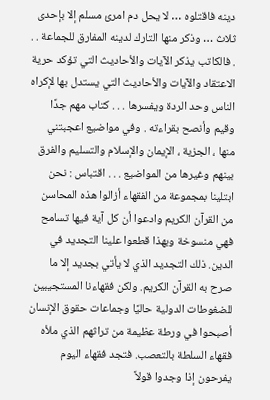دينه فاقتلوه … لا يحل دم امرئ مسلم إلا بإحدى ثلاث … وذكر منها التارك لدينه المفارق للجماعة . . . فالكاتب يذكر الآيات والأحاديث التي تؤكد حرية الاعتقاد والآيات والأحاديث التي يستدل بها لإكراه الناس وحد الردة ويفسرها . . . كتاب مهم جدًا وقيم وأنصح بقراءته . وفي مواضيع اعجبتني منها ، الجزية ، الإيمان والإسلام والتسليم والفرق بينهم وغيرها من المواضيع . . . اقتباس : نحن ابتلينا بمجموعة من الفقهاء أزالوا هذه المحاسن من القرآن الكريم وادعوا أن كل آية فيها تسامح فهي منسوخة وبهذا قطعوا علينا التجديد في الدين. ذلك التجديد الذي لا يأتي بجديد إلا ما صرح به القرآن الكريم. ولكن فقهاءنا المستجيبين للضغوطات الدولية حاليًا وجماعات حقوق الإنسان أصبحوا في ورطة عظيمة من تراثهم الذي ملأه فقهاء السلطة بالتعصب. فتجد فقهاء اليوم يفرحون إذا وجدوا قولاً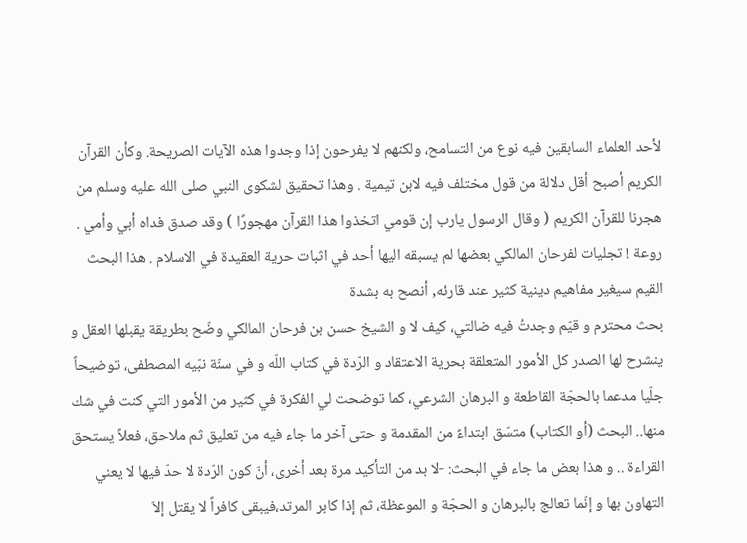لأحد العلماء السابقين فيه نوع من التسامح، ولكنهم لا يفرحون إذا وجدوا هذه الآيات الصريحة. وكأن القرآن الكريم أصبح أقل دلالة من قول مختلف فيه لابن تيمية . وهذا تحقيق لشكوى النبي صلى الله عليه وسلم من هجرنا للقرآن الكريم ( وقال الرسول يارب إن قومي اتخذوا هذا القرآن مهجورًا ) وقد صدق فداه أبي وأمي .
روعة ! تجليات لفرحان المالكي بعضها لم يسبقه اليها أحد في اثبات حرية العقيدة في الاسلام . هذا البحث القيم سيغير مفاهيم دينية كثير عند قارئه, أنصح به بشدة
بحث محترم و قيّم وجدتُ فيه ضالتي، كيف لا و الشيخ حسن بن فرحان المالكي وضّح بطريقة يقبلها العقل و ينشرح لها الصدر كل الأمور المتعلقة بحرية الاعتقاد و الرّدة في كتاب اللّه و في سنّة نبّيه المصطفى، توضيحاً جلّيا مدعما بالحجّة القاطعة و البرهان الشرعي، كما توضحت لي الفكرة في كثير من الأمور التي كنت في شك منها.. البحث (أو الكتاب) متسّق ابتداءً من المقدمة و حتى آخر ما جاء فيه من تعليق ثم ملاحق، فعلاً يستحق القراءة .. و هذا بعض ما جاء في البحث: -لا بد من التأكيد مرة بعد أخرى، أنّ كون الرّدة لا حدّ فيها لا يعني التهاون بها و إنّما تعالج بالبرهان و الحجّة و الموعظة، ثم إذا كابر المرتد،فيبقى كافراً لا يقتل إلاّ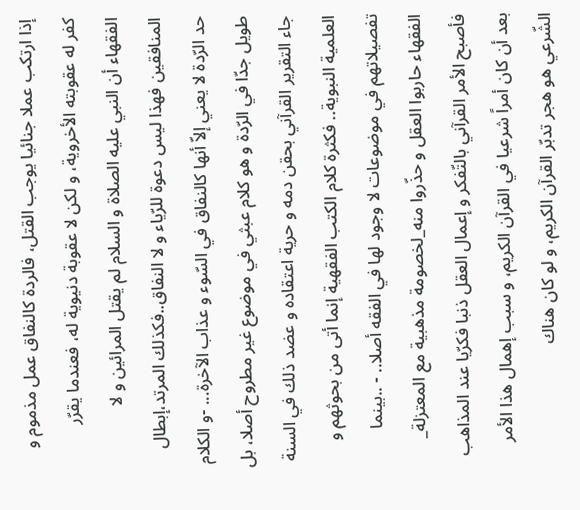إذا ارتكب عملا جنائيا يوجب القتل، فالردة كالنفاق عمل مذموم و كفر له عقوبته الأخروية، و لكن لا عقوبة دنيوية له، فعندما يقرّر الفقهاء أن النبي عليه الصلاة و السلام لم يقتل المرائين و لا المنافقين فهذا ليس دعوة للرّياء و لا النفاق..فكذلك المرتد،إبطال حد الرّدة لا يعني إلاّ أنها كالنفاق في السّوء و عذاب الآخرة... -و الكلام طويل جدّا في الرّدة و هو كلام عبثي في موضوع غير مطروح أصلا، بل جاء التقرير القرآني بحقن دمه و حرية اعتقاده و عضد ذلك في السنة العلمية النبوية.. فكثرة كلام الكتب الفقهية إنما أتى من بحوثهم و تفصيلاتهم في موضوعات لا وجود لها في الفقه أصلا.. - ..بينما الفقهاء حاربوا العقل و حذّروا منه_لخصومة مذهبية مع المعتزلة_ فأصبح الأمر القرآني بالتّفكر و إعمال العقل ذنبا فكرّيا عند المذاهب بعد أن كان أمراً شرعيا في القرآن الكريم، و سبب إهمال هذا الأمر الشّرعي هو هجر تدبّر القرآن الكريم، و لو كان هناك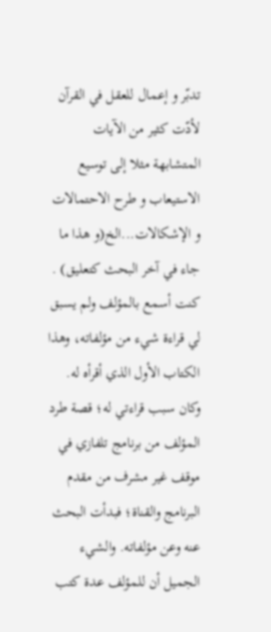تدبّر و إعمال للعقل في القرآن لأدّت كثير من الآيات المتشابهة مثلا إلى توسيع الاستيعاب و طرح الاحتمالات و الإشكالات...الخ(و هذا ما جاء في آخر البحث كتعليق) .
كنت أسمع بالمؤلف ولم يسبق لي قراءة شيء من مؤلفاته، وهذا الكتاب الأول الذي أقرأه له. وكان سبب قراءتي له؛ قصة طرد المؤلف من برنامج تلفازي في موقف غير مشرف من مقدم البرنامج والقناة؛ فبدأت البحث عنه وعن مؤلفاته. والشيء الجميل أن للمؤلف عدة كتب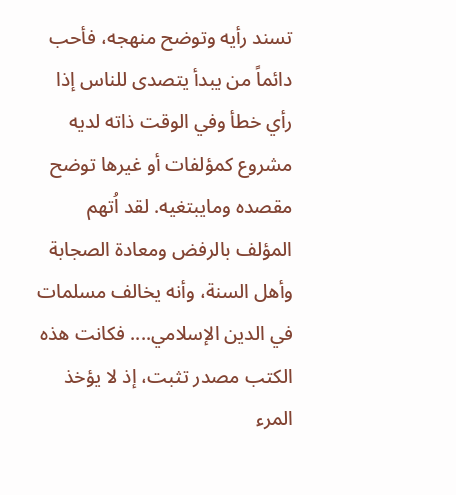تسند رأيه وتوضح منهجه، فأحب دائماً من يبدأ يتصدى للناس إذا رأي خطأ وفي الوقت ذاته لديه مشروع كمؤلفات أو غيرها توضح مقصده ومايبتغيه. لقد اُتهم المؤلف بالرفض ومعادة الصجابة وأهل السنة، وأنه يخالف مسلمات في الدين الإسلامي.... فكانت هذه الكتب مصدر تثبت، إذ لا يؤخذ المرء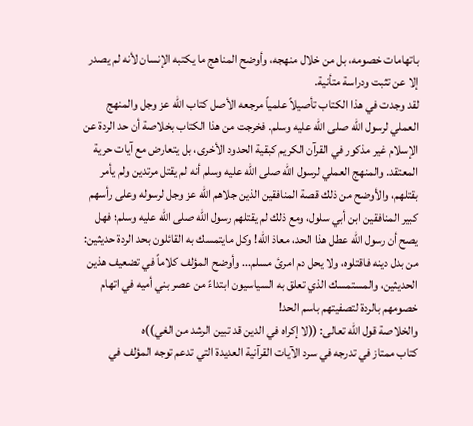باتهامات خصومه، بل من خلال منهجه، وأوضح المناهج ما يكتبه الإنسان لأنه لم يصدر إلا عن تثبت ودراسة متأنية.
لقد وجدت في هذا الكتاب تأصيلاً علمياً مرجعه الأصل كتاب الله عز وجل والمنهج العملي لرسول الله صلى الله عليه وسلم. فخرجت من هذا الكتاب بخلاصة أن حد الردة عن الإسلام غير مذكور في القرآن الكريم كبقية الحدود الأخرى، بل يتعارض مع آيات حرية المعتقد. والمنهج العملي لرسول الله صلى الله عليه وسلم أنه لم يقتل مرتدين ولم يأمر بقتلهم، والأوضح من ذلك قصة المنافقين الذين جلاهم الله عز وجل لرسوله وعلى رأسهم كبير المنافقين ابن أبي سلول، ومع ذلك لم يقتلهم رسول الله صلى الله عليه وسلم؛ فهل يصح أن رسول الله عطل هذا الحد، معاذ الله! وكل مايتمسك به القائلون بحد الردة حديثين: من بدل دينه فاقتلوه، ولا يحل دم امرئ مسلم... وأوضح المؤلف كلاماً في تضعيف هذين الحديثين، والمستمسك الذي تعلق به السياسيون ابتداءً من عصر بني أميه في اتهام خصومهم بالردة لتصفيتهم باسم الحد!
والخلاصة قول الله تعالى: ((لا إكراه في الدين قد تبين الرشد من الغي))ه
كتاب ممتاز في تدرجه في سرد الآيات القرآنية العديدة التي تدعم توجه المؤلف في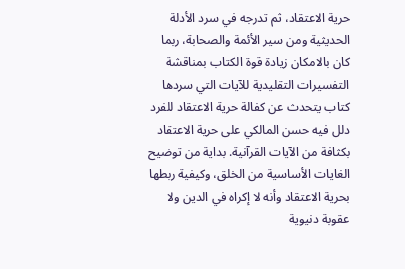حرية الاعتقاد، ثم تدرجه في سرد الأدلة الحديثية ومن سير الأئمة والصحابة، ربما كان بالامكان زيادة قوة الكتاب بمناقشة التفسيرات التقليدية للآيات التي سردها
كتاب يتحدث عن كفالة حرية الاعتقاد للفرد دلل فيه حسن المالكي على حرية الاعتقاد بكثافة من الآيات القرآنية. بداية من توضيح الغايات الأساسية من الخلق، وكيفية ربطها بحرية الاعتقاد وأنه لا إكراه في الدين ولا عقوبة دنيوية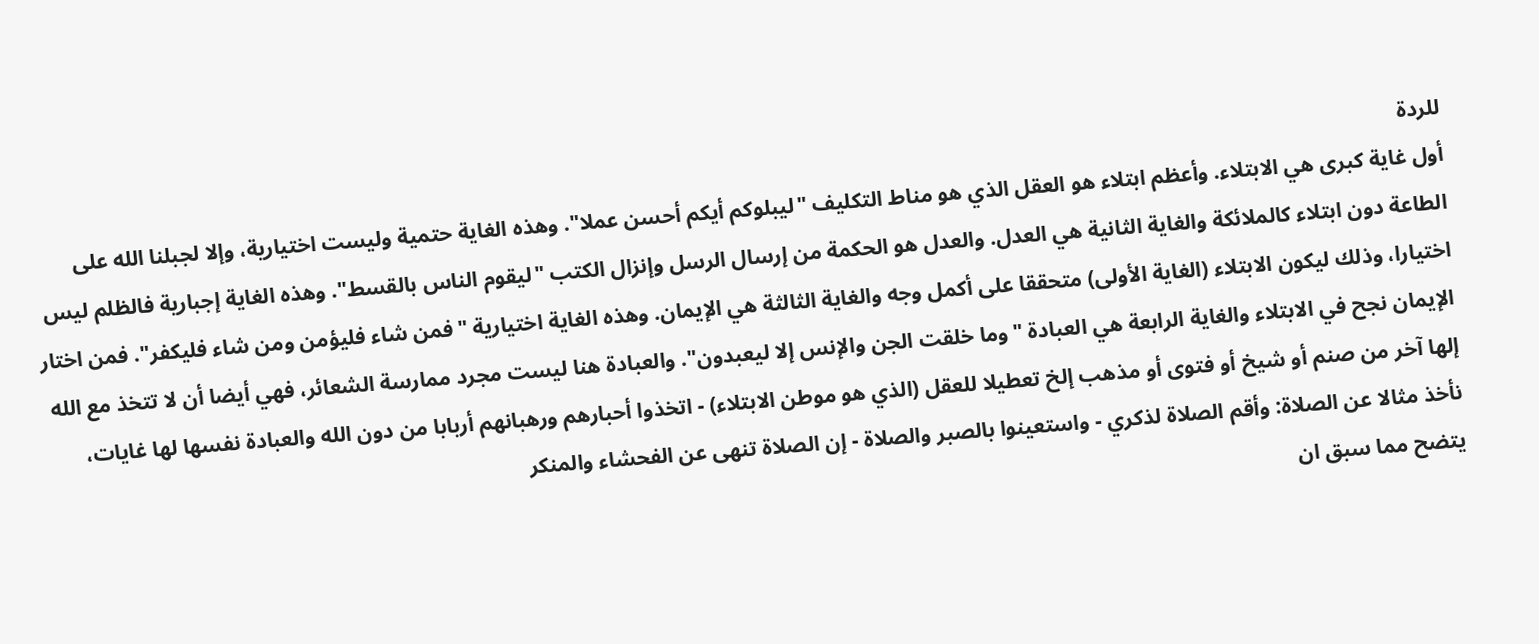للردة
أول غاية كبرى هي الابتلاء. وأعظم ابتلاء هو العقل الذي هو مناط التكليف "ليبلوكم أيكم أحسن عملا". وهذه الغاية حتمية وليست اختيارية، وإلا لجبلنا الله على الطاعة دون ابتلاء كالملائكة والغاية الثانية هي العدل. والعدل هو الحكمة من إرسال الرسل وإنزال الكتب "ليقوم الناس بالقسط". وهذه الغاية إجبارية فالظلم ليس اختيارا، وذلك ليكون الابتلاء (الغاية الأولى) متحققا على أكمل وجه والغاية الثالثة هي الإيمان. وهذه الغاية اختيارية "فمن شاء فليؤمن ومن شاء فليكفر". فمن اختار الإيمان نجح في الابتلاء والغاية الرابعة هي العبادة "وما خلقت الجن والإنس إلا ليعبدون". والعبادة هنا ليست مجرد ممارسة الشعائر، فهي أيضا أن لا تتخذ مع الله إلها آخر من صنم أو شيخ أو فتوى أو مذهب إلخ تعطيلا للعقل (الذي هو موطن الابتلاء) - اتخذوا أحبارهم ورهبانهم أربابا من دون الله والعبادة نفسها لها غايات، نأخذ مثالا عن الصلاة: وأقم الصلاة لذكري - واستعينوا بالصبر والصلاة - إن الصلاة تنهى عن الفحشاء والمنكر
يتضح مما سبق ان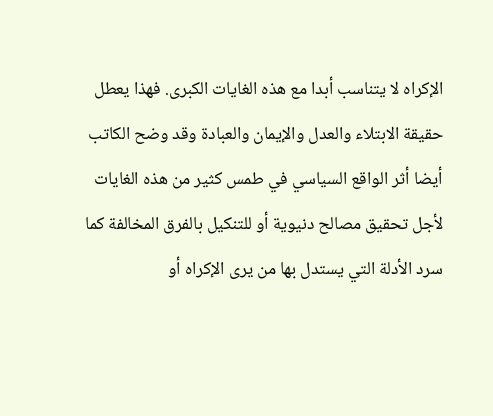الإكراه لا يتناسب أبدا مع هذه الغايات الكبرى. فهذا يعطل حقيقة الابتلاء والعدل والإيمان والعبادة وقد وضح الكاتب أيضا أثر الواقع السياسي في طمس كثير من هذه الغايات لأجل تحقيق مصالح دنيوية أو للتنكيل بالفرق المخالفة كما سرد الأدلة التي يستدل بها من يرى الإكراه أو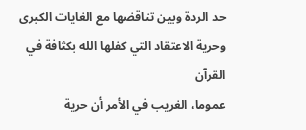حد الردة وبين تناقضها مع الغايات الكبرى وحرية الاعتقاد التي كفلها الله بكثافة في القرآن
عموما، الغريب في الأمر أن حرية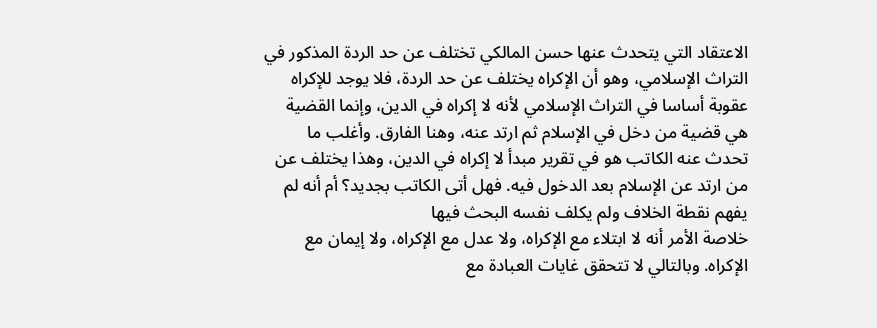الاعتقاد التي يتحدث عنها حسن المالكي تختلف عن حد الردة المذكور في التراث الإسلامي، وهو أن الإكراه يختلف عن حد الردة، فلا يوجد للإكراه عقوبة أساسا في التراث الإسلامي لأنه لا إكراه في الدين، وإنما القضية هي قضية من دخل في الإسلام ثم ارتد عنه، وهنا الفارق. وأغلب ما تحدث عنه الكاتب هو في تقرير مبدأ لا إكراه في الدين، وهذا يختلف عن من ارتد عن الإسلام بعد الدخول فيه. فهل أتى الكاتب بجديد؟ أم أنه لم يفهم نقطة الخلاف ولم يكلف نفسه البحث فيها
خلاصة الأمر أنه لا ابتلاء مع الإكراه، ولا عدل مع الإكراه، ولا إيمان مع الإكراه. وبالتالي لا تتحقق غايات العبادة مع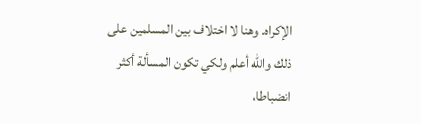الإكراه. وهنا لا اختلاف بين المسلمين على ذلك والله أعلم ولكي تكون المسألة أكثر انضباطا،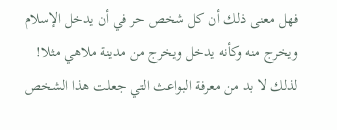فهل معنى ذلك أن كل شخص حر في أن يدخل الإسلام ويخرج منه وكأنه يدخل ويخرج من مدينة ملاهي مثلا! لذلك لا بد من معرفة البواعث التي جعلت هذا الشخص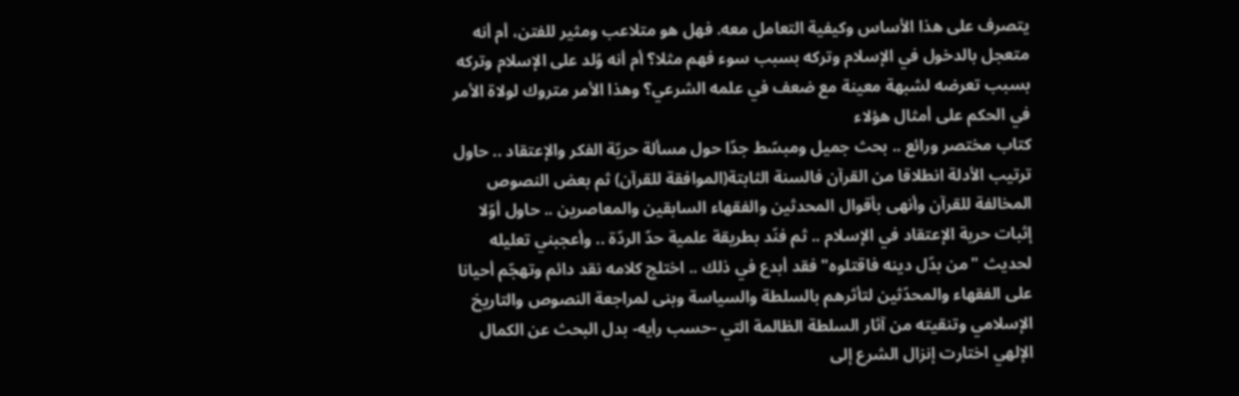يتصرف على هذا الأساس وكيفية التعامل معه. فهل هو متلاعب ومثير للفتن، أم أنه متعجل بالدخول في الإسلام وتركه بسبب سوء فهم مثلا؟ أم أنه وُلد على الإسلام وتركه بسبب تعرضه لشبهة معينة مع ضعف في علمه الشرعي؟ وهذا الأمر متروك لولاة الأمر في الحكم على أمثال هؤلاء
كتاب مختصر ورائع .. بحث جميل ومبسّط جدّا حول مسألة حريّة الفكر والإعتقاد .. حاول ترتيب الأدلة انطلاقا من القرآن فالسنة الثابتة(الموافقة للقرآن) ثم بعض النصوص المخالفة للقرآن وأنهى بأقوال المحدثين والفقهاء السابقين والمعاصرين .. حاول أوّلا إثبات حرية الإعتقاد في الإسلام .. ثم فنّد بطريقة علمية حدّ الردّة .. وأعجبني تعليله لحديث "من بدّل دينه فاقتلوه" فقد أبدع في ذلك .. اختلج كلامه نقد دائم وتهجّم أحيانا على الفقهاء والمحدّثين لتأثرهم بالسلطة والسياسة وبنى لمراجعة النصوص والتاريخ الإسلامي وتنقيته من آثار السلطة الظالمة التي -حسب رأيه- بدل البحث عن الكمال الإلهي اختارت إنزال الشرع إلى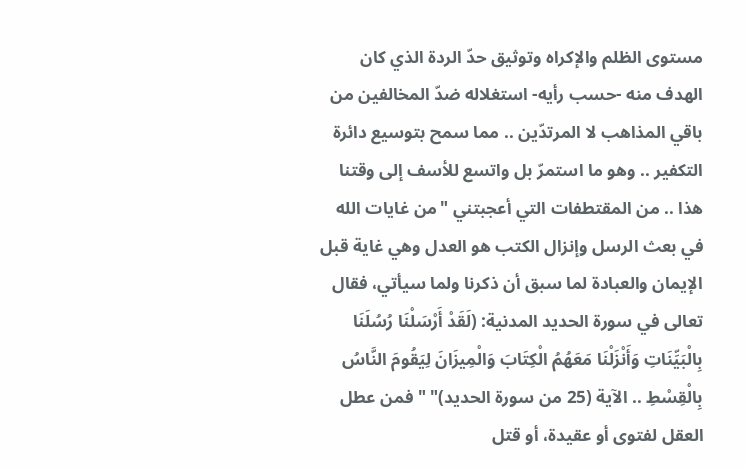مستوى الظلم والإكراه وتوثيق حدّ الردة الذي كان الهدف منه -حسب رأيه- استغلاله ضدّ المخالفين من باقي المذاهب لا المرتدّين .. مما سمح بتوسيع دائرة التكفير .. وهو ما استمرّ بل واتسع للأسف إلى وقتنا هذا .. من المقتطفات التي أعجبتني "من غايات الله في بعث الرسل وإنزال الكتب هو العدل وهي غاية قبل الإيمان والعبادة لما سبق أن ذكرنا ولما سيأتي، فقال تعالى في سورة الحديد المدنية: (لَقَدْ أَرْسَلْنَا رُسُلَنَا بِالْبَيِّنَاتِ وَأَنْزَلْنَا مَعَهُمُ الْكِتَابَ وَالْمِيزَانَ لِيَقُومَ النَّاسُ بِالْقِسْطِ .. الآية (25 من سورة الحديد)" " فمن عطل العقل لفتوى أو عقيدة، أو قتل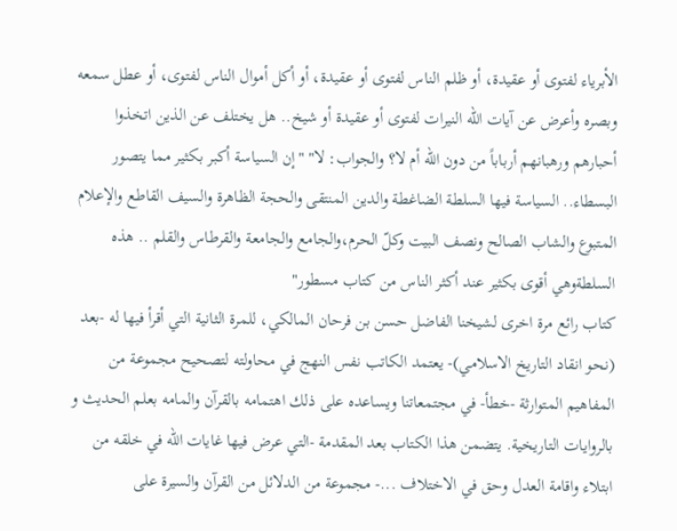الأبرياء لفتوى أو عقيدة، أو ظلم الناس لفتوى أو عقيدة، أو أكل أموال الناس لفتوى، أو عطل سمعه وبصره وأعرض عن آيات الله النيرات لفتوى أو عقيدة أو شيخ.. هل يختلف عن الذين اتخذوا أحبارهم ورهبانهم أرباباً من دون الله أم لا؟ والجواب: لا" "إن السياسة أكبر بكثير مما يتصور البسطاء.. السياسة فيها السلطة الضاغطة والدين المنتقى والحجة الظاهرة والسيف القاطع والإعلام المتبوع والشاب الصالح ونصف البيت وكلّ الحرم،والجامع والجامعة والقرطاس والقلم .. هذه السلطةوهي أقوى بكثير عند أكثر الناس من كتاب مسطور"
كتاب رائع مرة اخرى لشيخنا الفاضل حسن بن فرحان المالكي، للمرة الثانية التي أقرأ فيها له -بعد (نحو انقاد التاريخ الاسلامي)- يعتمد الكاتب نفس النهج في محاولته لتصحيح مجموعة من المفاهيم المتوارثة -خطأ- في مجتمعاتنا ويساعده على ذلك اهتمامه بالقرآن والمامه بعلم الحديث و بالروايات التاريخية. يتضمن هذا الكتاب بعد المقدمة -التي عرض فيها غايات الله في خلقه من ابتلاء واقامة العدل وحق في الاختلاف ...- مجموعة من الدلائل من القرآن والسيرة على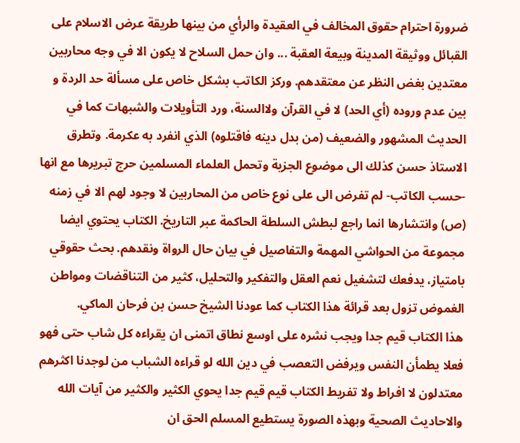ضرورة احترام حقوق المخالف في العقيدة والرأي من بينها طريقة عرض الاسلام على القبائل ووثيقة المدينة وبيعة العقبة ... وان حمل السلاح لا يكون الا في وجه محاربين معتدين بغض النظر عن معتقدهم. وركز الكاتب بشكل خاص على مسألة حد الردة و بين عدم وروده (أي الحد) لا في القرآن ولاالسنة، ورد التأويلات والشبهات كما في الحديث المشهور والضعيف (من بدل دينه فاقتلوه) الذي انفرد به عكرمة. وتطرق الاستاذ حسن كذلك الى موضوع الجزية وتحمل العلماء المسلمين حرج تبريرها مع انها -حسب الكاتب- لم تفرض الى على نوع خاص من المحاربين لا وجود لهم الا في زمنه (ص) وانتشارها انما راجع لبطش السلطة الحاكمة عبر التاريخ. الكتاب يحتوي ايضا مجموعة من الحواشي المهمة والتفاصيل في بيان حال الرواة ونقدهم. بحث حقوقي بامتياز، يدفعك لتشغيل نعم العقل والتفكير والتحليل، كثير من التناقضات ومواطن الغموض تزول بعد قرائة هذا الكتاب كما عودنا الشيخ حسن بن فرحان الماكي.
هذا الكتاب قيم جدا ويجب نشره على اوسع نطاق اتمنى ان يقراءه كل شاب حتى فهو فعلا يطمأن النفس ويرفض التعصب في دين الله لو قراءه الشباب من لوجدنا اكثرهم معتدلون لا افراط ولا تفريط الكتاب قيم قيم جدا يحوي الكثير والكثير من آيات الله والاحاديث الصحية وبهذه الصورة يستطيع المسلم الحق ان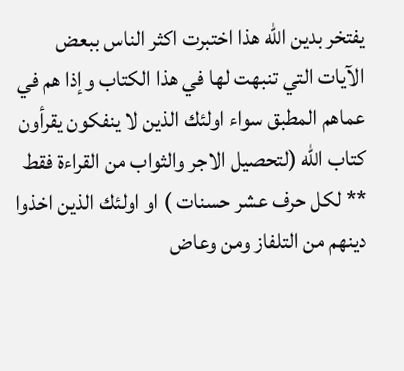يفتخر بدين الله هذا اختبرت اكثر الناس ببعض الآيات التي تنبهت لها في هذا الكتاب وإذا هم في عماهم المطبق سواء اولئك الذين لا ينفكون يقرأون كتاب الله (لتحصيل الاجر والثواب من القراءة فقط ** لكل حرف عشر حسنات ) او اولئك الذين اخذوا دينهم من التلفاز ومن وعاض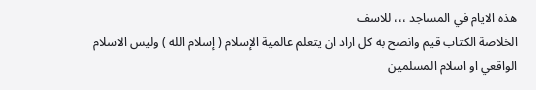هذه الايام في المساجد ،،، للاسف
الخلاصة الكتاب قيم وانصح به كل اراد ان يتعلم عالمية الإسلام ( إسلام الله ) وليس الاسلام الواقعي او اسلام المسلمين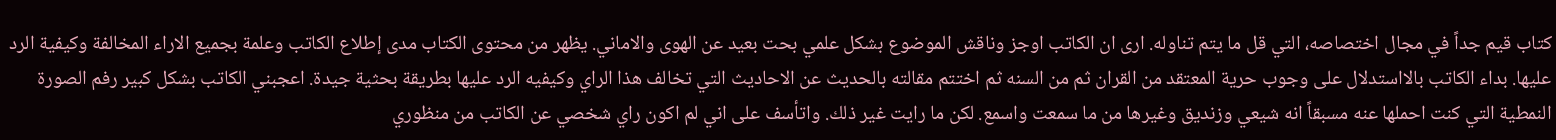كتاب قيم جداً في مجال اختصاصه، التي قل ما يتم تناوله. ارى ان الكاتب اوجز وناقش الموضوع بشكل علمي بحت بعيد عن الهوى والاماني. يظهر من محتوى الكتاب مدى إطلاع الكاتب وعلمة بجميع الاراء المخالفة وكيفية الرد عليها. بداء الكاتب بالااستدلال على وجوب حرية المعتقد من القران ثم من السنه ثم اختتم مقالته بالحديث عن الاحاديث التي تخالف هذا الراي وكيفيه الرد عليها بطريقة بحثية جيدة. اعجبني الكاتب بشكل كبير رفم الصورة النمطية التي كنت احملها عنه مسبقاً انه شيعي وزنديق وغيرها من ما سمعت واسمع. لكن ما رايت غير ذلك. واتأسف على اني لم اكون راي شخصي عن الكاتب من منظوري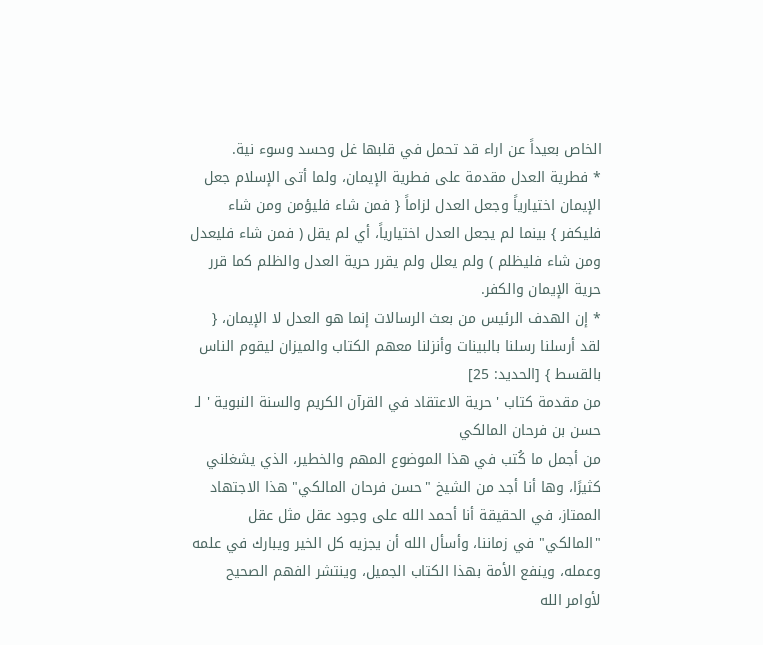الخاص بعيداً عن اراء قد تحمل في قلبها غل وحسد وسوء نية.
* فطرية العدل مقدمة على فطرية الإيمان، ولما أتى الإسلام جعل الإيمان اختيارياً وجعل العدل لزاماً { فمن شاء فليؤمن ومن شاء فليكفر } بينما لم يجعل العدل اختيارياً، أي لم يقل ( فمن شاء فليعدل ومن شاء فليظلم ) ولم يعلل ولم يقرر حرية العدل والظلم كما قرر حرية الإيمان والكفر.
* إن الهدف الرئيس من بعث الرسالات إنما هو العدل لا الإيمان، { لقد أرسلنا رسلنا بالبينات وأنزلنا معهم الكتاب والميزان ليقوم الناس بالقسط } [الحديد: 25]
من مقدمة كتاب ' حرية الاعتقاد في القرآن الكريم والسنة النبوية ' لـ حسن بن فرحان المالكي
من أجمل ما كُتب في هذا الموضوع المهم والخطير، الذي يشغلني كثيرًا، وها أنا أجد من الشيخ "حسن فرحان المالكي" هذا الاجتهاد الممتاز، في الحقيقة أنا أحمد الله على وجود عقل مثل عقل "المالكي" في زماننا، وأسأل الله أن يجزيه كل الخير ويبارك في علمه وعمله، وينفع الأمة بهذا الكتاب الجميل، وينتشر الفهم الصحيح لأوامر الله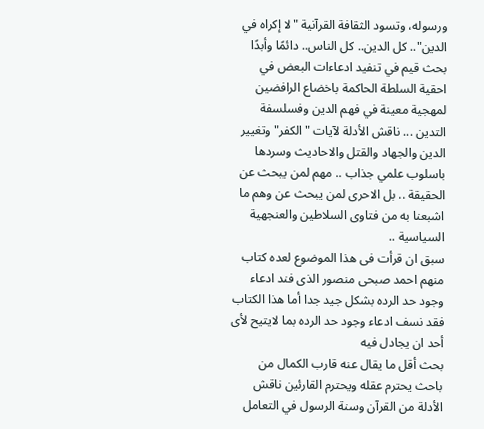ورسوله، وتسود الثقافة القرآنية "لا إكراه في الدين".. كل الدين.. كل الناس.. دائمًا وأبدًا
بحث قيم في تنفيد ادعاءات البعض في احقية السلطة الحاكمة باخضاع الرافضين لمهجية معينة في فهم الدين وفسلسفة التدين ... ناقش الأدلة لآيات "الكفر" وتغيير الدين والجهاد والقتل والاحاديث وسردها باسلوب علمي جذاب .. مهم لمن يبحث عن الحقيقة .. بل الاحرى لمن يبحث عن وهم ما اشبعنا به من فتاوى السلاطين والعنجهية السياسية ..
سبق ان قرأت فى هذا الموضوع لعده كتاب منهم احمد صبحى منصور الذى فند ادعاء وجود حد الرده بشكل جيد جدا أما هذا الكتاب فقد نسف ادعاء وجود حد الرده بما لايتيح لأى أحد ان يجادل فيه
بحث أقل ما يقال عنه قارب الكمال من باحث يحترم عقله ويحترم القارئين ناقش الأدلة من القرآن وسنة الرسول في التعامل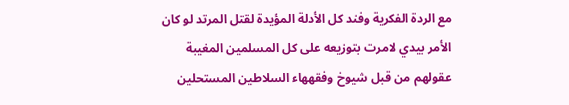مع الردة الفكرية وفند كل الأدلة المؤيدة لقتل المرتد لو كان الأمر بيدي لامرت بتوزيعه على كل المسلمين المغيبة عقولهم من قبل شيوخ وفقههاء السلاطين المستحلين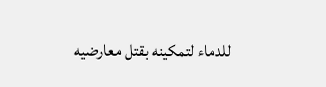للدماء لتمكينه بقتل معارضيه